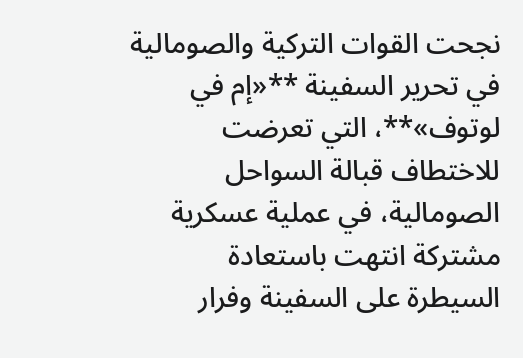نجحت القوات التركية والصومالية في تحرير السفينة **«إم في لوتوف»**، التي تعرضت للاختطاف قبالة السواحل الصومالية، في عملية عسكرية مشتركة انتهت باستعادة السيطرة على السفينة وفرار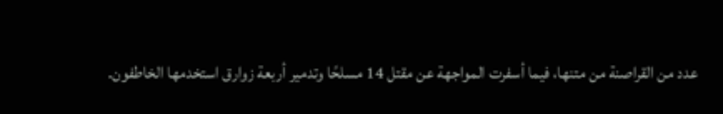عدد من القراصنة من متنها، فيما أسفرت المواجهة عن مقتل 14 مسلحًا وتدمير أربعة زوارق استخدمها الخاطفون.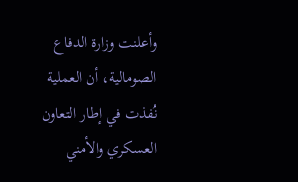وأعلنت وزارة الدفاع الصومالية، أن العملية نُفذت في إطار التعاون العسكري والأمني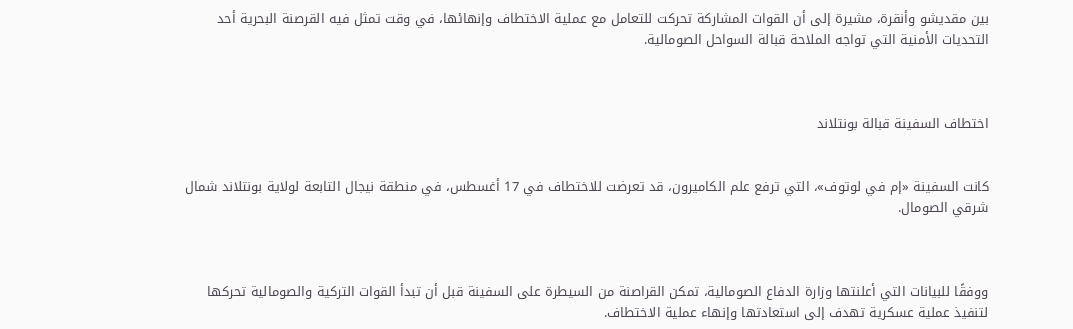بين مقديشو وأنقرة، مشيرة إلى أن القوات المشاركة تحركت للتعامل مع عملية الاختطاف وإنهائها، في وقت تمثل فيه القرصنة البحرية أحد التحديات الأمنية التي تواجه الملاحة قبالة السواحل الصومالية.



اختطاف السفينة قبالة بونتلاند


كانت السفينة «إم في لوتوف»، التي ترفع علم الكاميرون، قد تعرضت للاختطاف في 17 أغسطس، في منطقة نيجال التابعة لولاية بونتلاند شمال شرقي الصومال.



ووفقًا للبيانات التي أعلنتها وزارة الدفاع الصومالية، تمكن القراصنة من السيطرة على السفينة قبل أن تبدأ القوات التركية والصومالية تحركها لتنفيذ عملية عسكرية تهدف إلى استعادتها وإنهاء عملية الاختطاف.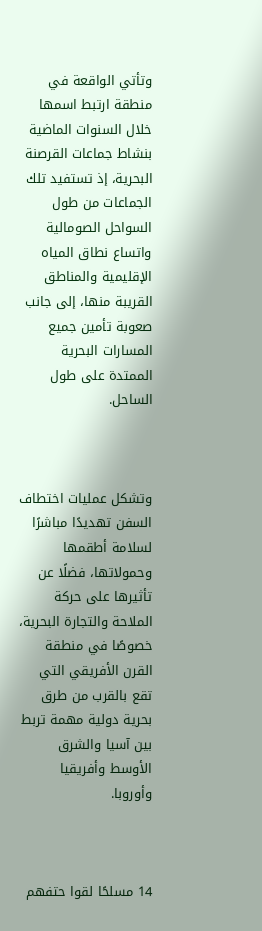وتأتي الواقعة في منطقة ارتبط اسمها خلال السنوات الماضية بنشاط جماعات القرصنة البحرية، إذ تستفيد تلك الجماعات من طول السواحل الصومالية واتساع نطاق المياه الإقليمية والمناطق القريبة منها، إلى جانب صعوبة تأمين جميع المسارات البحرية الممتدة على طول الساحل.



وتشكل عمليات اختطاف السفن تهديدًا مباشرًا لسلامة أطقمها وحمولاتها، فضلًا عن تأثيرها على حركة الملاحة والتجارة البحرية، خصوصًا في منطقة القرن الأفريقي التي تقع بالقرب من طرق بحرية دولية مهمة تربط بين آسيا والشرق الأوسط وأفريقيا وأوروبا.



14 مسلحًا لقوا حتفهم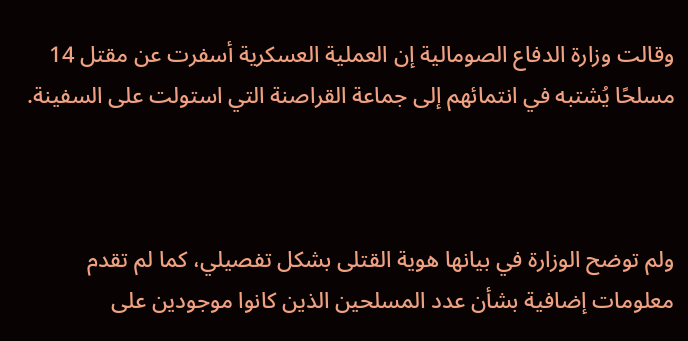وقالت وزارة الدفاع الصومالية إن العملية العسكرية أسفرت عن مقتل 14 مسلحًا يُشتبه في انتمائهم إلى جماعة القراصنة التي استولت على السفينة.



ولم توضح الوزارة في بيانها هوية القتلى بشكل تفصيلي، كما لم تقدم معلومات إضافية بشأن عدد المسلحين الذين كانوا موجودين على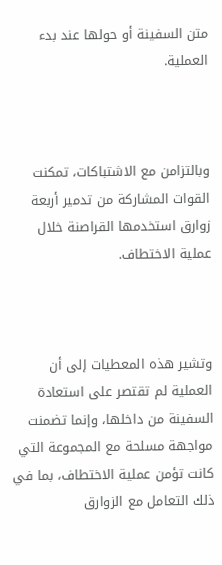متن السفينة أو حولها عند بدء العملية.



وبالتزامن مع الاشتباكات، تمكنت القوات المشاركة من تدمير أربعة زوارق استخدمها القراصنة خلال عملية الاختطاف.



وتشير هذه المعطيات إلى أن العملية لم تقتصر على استعادة السفينة من داخلها، وإنما تضمنت مواجهة مسلحة مع المجموعة التي كانت تؤمن عملية الاختطاف، بما في ذلك التعامل مع الزوارق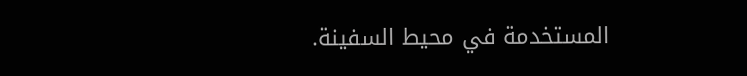المستخدمة في محيط السفينة.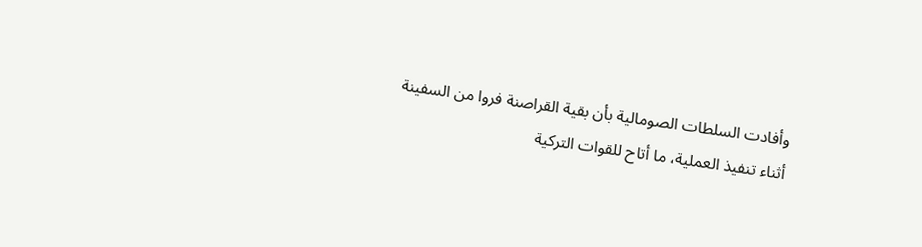وأفادت السلطات الصومالية بأن بقية القراصنة فروا من السفينة أثناء تنفيذ العملية، ما أتاح للقوات التركية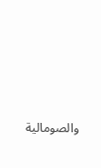والصومالية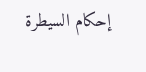إحكام السيطرة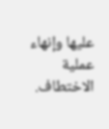عليها وإنهاء عملية الاختطاف.